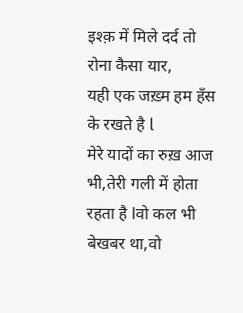इश्क़ में मिले दर्द तो रोना कैसा यार,
यही एक जख़्म हम हँस के रखते है l
मेरे यादों का रुख़ आज भी,तेरी गली में होता रहता है lवो कल भी बेखबर था,वो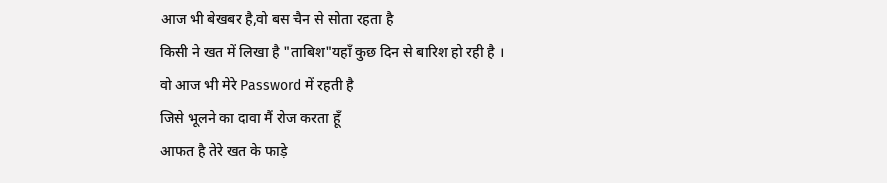आज भी बेखबर है,वो बस चैन से सोता रहता है
किसी ने खत में लिखा है "ताबिश"यहाँ कुछ दिन से बारिश हो रही है ।
वो आज भी मेरे Password में रहती है
जिसे भूलने का दावा मैं रोज करता हूँ
आफत है तेरे खत के फाड़े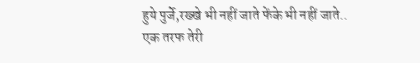हुये पुर्जे,रख्खे भी नहीं जाते फेंके भी नहीं जाते..
एक तरफ तेरी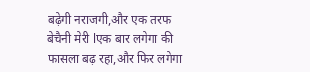बढ़ेगी नराजगी,और एक तरफ बेचैनी मेरी lएक बार लगेगा की फासला बढ़ रहा,और फिर लगेगा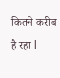कितने करीब है रहा l